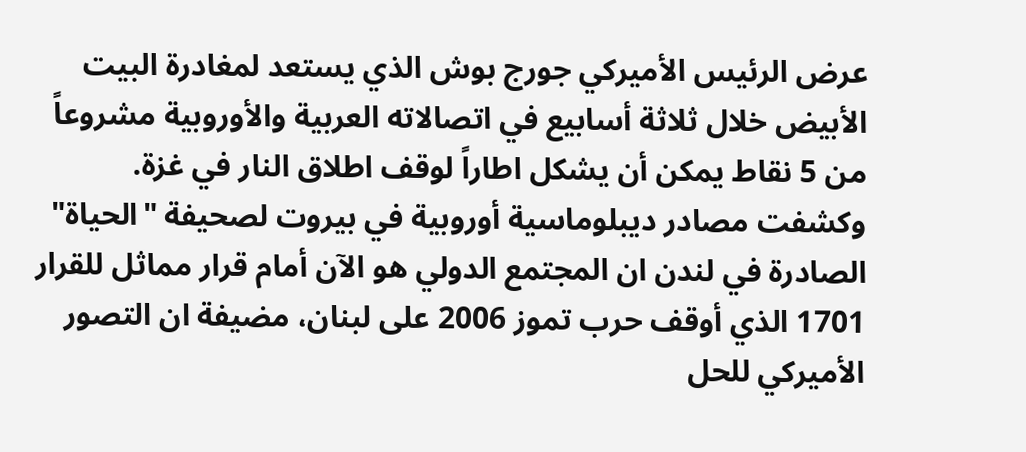عرض الرئيس الأميركي جورج بوش الذي يستعد لمغادرة البيت الأبيض خلال ثلاثة أسابيع في اتصالاته العربية والأوروبية مشروعاً من 5 نقاط يمكن أن يشكل اطاراً لوقف اطلاق النار في غزة.
وكشفت مصادر ديبلوماسية أوروبية في بيروت لصحيفة "الحياة" الصادرة في لندن ان المجتمع الدولي هو الآن أمام قرار مماثل للقرار 1701 الذي أوقف حرب تموز 2006 على لبنان، مضيفة ان التصور الأميركي للحل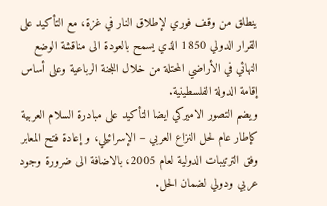ينطلق من وقف فوري لإطلاق النار في غزة، مع التأكيد على القرار الدولي 1850 الذي يسمح بالعودة الى مناقشة الوضع النهائي في الأراضي المحتلة من خلال اللجنة الرباعية وعلى أساس إقامة الدولة الفلسطينية.
ويضم التصور الاميركي ايضا التأكيد على مبادرة السلام العربية كإطار عام لحل النزاع العربي – الإسرائيلي، و إعادة فتح المعابر وفق الترتيبات الدولية لعام 2005، بالاضافة الى ضرورة وجود عربي ودولي لضمان الحل.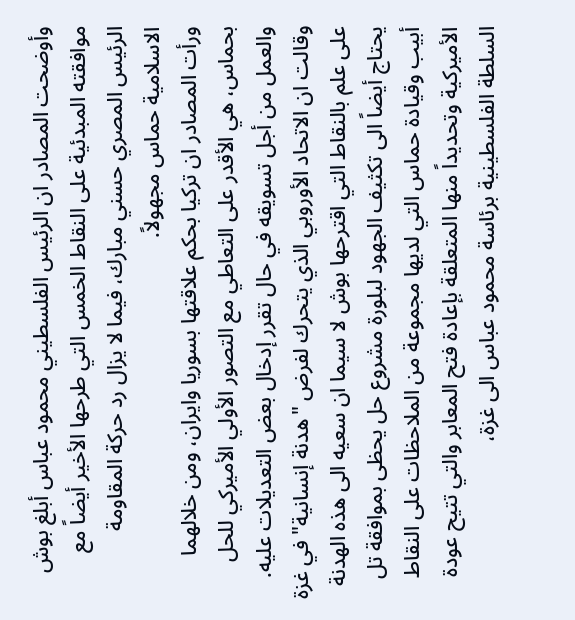وأوضحت المصادر ان الرئيس الفلسطيني محمود عباس أبلغ بوش موافقته المبدئية على النقاط الخمس التي طرحها الأخير أيضاً مع الرئيس المصري حسني مبارك، فيما لا يزال رد حركة المقاومة الاسلامية حماس مجهولاً.
ورأت المصادر ان تركيا بحكم علاقتها بسوريا وايران، ومن خلالهما بحماس، هي الأقدر على التعاطي مع التصور الأولي الأميركي للحل والعمل من أجل تسويقه في حال تقرر إدخال بعض التعديلات عليه.
وقالت ان الاتحاد الأوروبي الذي يتحرك لفرض "هدنة إنسانية" في غزة على علم بالنقاط التي اقترحها بوش لا سيما ان سعيه الى هذه الهدنة يحتاج أيضاً الى تكثيف الجهود لبلورة مشروع حل يحظى بموافقة تل أبيب وقيادة حماس التي لديها مجموعة من الملاحظات على النقاط الأميركية وتحديداً منها المتعلقة بإعادة فتح المعابر والتي تتيح عودة السلطة الفلسطينية برئاسة محمود عباس الى غزة،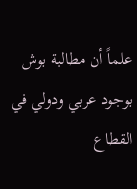علماً أن مطالبة بوش بوجود عربي ودولي في القطاع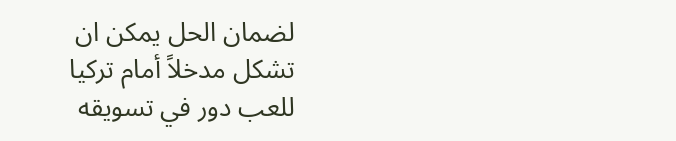لضمان الحل يمكن ان تشكل مدخلاً أمام تركيا للعب دور في تسويقه